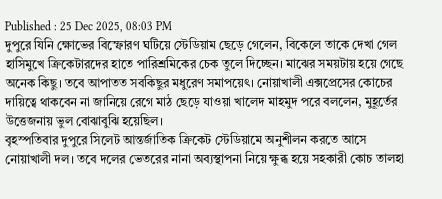Published : 25 Dec 2025, 08:03 PM
দুপুরে যিনি ক্ষোভের বিস্ফোরণ ঘটিয়ে স্টেডিয়াম ছেড়ে গেলেন, বিকেলে তাকে দেখা গেল হাসিমুখে ক্রিকেটারদের হাতে পারিশ্রমিকের চেক তুলে দিচ্ছেন। মাঝের সময়টায় হয়ে গেছে অনেক কিছু। তবে আপাতত সবকিছুর মধুরেণ সমাপয়েৎ। নোয়াখালী এক্সপ্রেসের কোচের দায়িত্বে থাকবেন না জানিয়ে রেগে মাঠ ছেড়ে যাওয়া খালেদ মাহমুদ পরে বললেন, মুহূর্তের উত্তেজনায় ভুল বোঝাবুঝি হয়েছিল।
বৃহস্পতিবার দুপুরে সিলেট আন্তর্জাতিক ক্রিকেট স্টেডিয়ামে অনুশীলন করতে আসে নোয়াখালী দল। তবে দলের ভেতরের নানা অব্যস্থাপনা নিয়ে ক্ষুব্ধ হয়ে সহকারী কোচ তালহা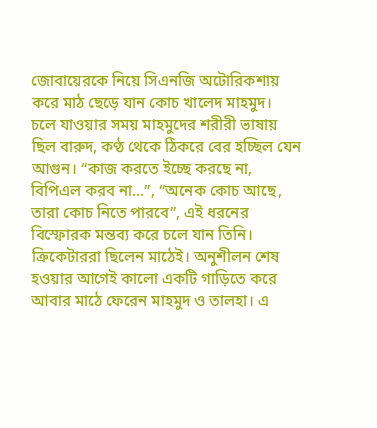জোবায়েরকে নিয়ে সিএনজি অটোরিকশায় করে মাঠ ছেড়ে যান কোচ খালেদ মাহমুদ।
চলে যাওয়ার সময় মাহমুদের শরীরী ভাষায় ছিল বারুদ, কণ্ঠ থেকে ঠিকরে বের হচ্ছিল যেন আগুন। “কাজ করতে ইচ্ছে করছে না, বিপিএল করব না…”, “অনেক কোচ আছে, তারা কোচ নিতে পারবে”, এই ধরনের বিস্ফোরক মন্তব্য করে চলে যান তিনি।
ক্রিকেটাররা ছিলেন মাঠেই। অনুশীলন শেষ হওয়ার আগেই কালো একটি গাড়িতে করে আবার মাঠে ফেরেন মাহমুদ ও তালহা। এ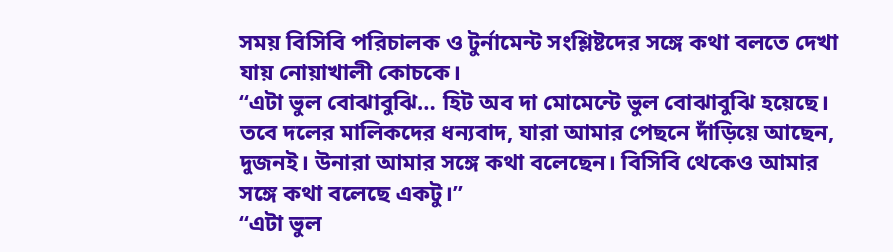সময় বিসিবি পরিচালক ও টুর্নামেন্ট সংশ্লিষ্টদের সঙ্গে কথা বলতে দেখা যায় নোয়াখালী কোচকে।
‘‘এটা ভুল বোঝাবুঝি… হিট অব দা মোমেন্টে ভুল বোঝাবুঝি হয়েছে। তবে দলের মালিকদের ধন্যবাদ, যারা আমার পেছনে দাঁড়িয়ে আছেন, দুজনই। উনারা আমার সঙ্গে কথা বলেছেন। বিসিবি থেকেও আমার সঙ্গে কথা বলেছে একটু।”
“এটা ভুল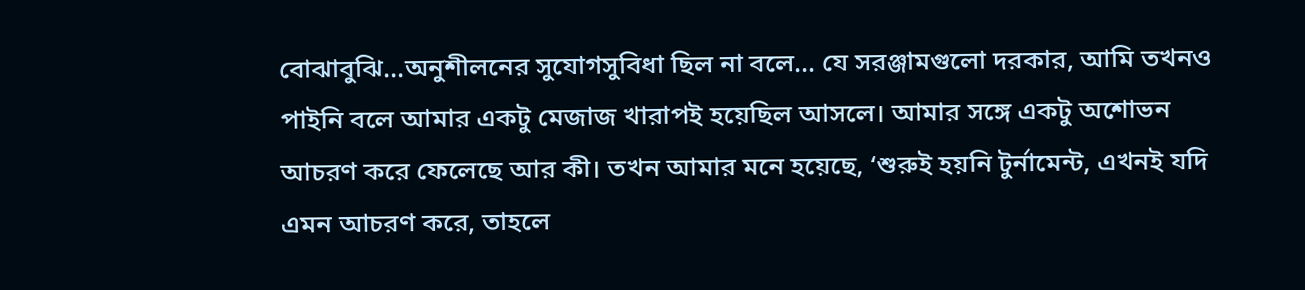বোঝাবুঝি…অনুশীলনের সুযোগসুবিধা ছিল না বলে… যে সরঞ্জামগুলো দরকার, আমি তখনও পাইনি বলে আমার একটু মেজাজ খারাপই হয়েছিল আসলে। আমার সঙ্গে একটু অশোভন আচরণ করে ফেলেছে আর কী। তখন আমার মনে হয়েছে, ‘শুরুই হয়নি টুর্নামেন্ট, এখনই যদি এমন আচরণ করে, তাহলে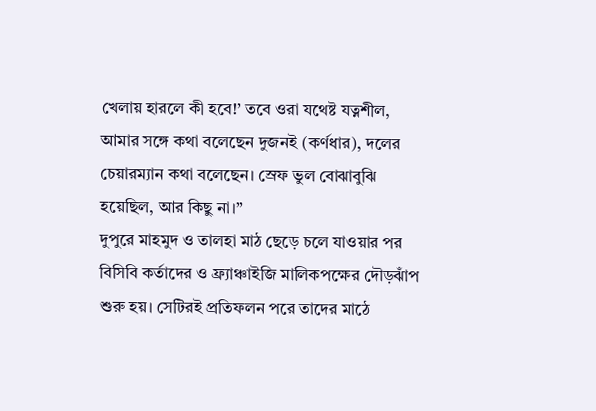খেলায় হারলে কী হবে!’ তবে ওরা যথেষ্ট যত্নশীল, আমার সঙ্গে কথা বলেছেন দুজনই (কর্ণধার), দলের চেয়ারম্যান কথা বলেছেন। স্রেফ ভুল বোঝাবুঝি হয়েছিল, আর কিছু না।”
দুপুরে মাহমুদ ও তালহা মাঠ ছেড়ে চলে যাওয়ার পর বিসিবি কর্তাদের ও ফ্র্যাঞ্চাইজি মালিকপক্ষের দৌড়ঝাঁপ শুরু হয়। সেটিরই প্রতিফলন পরে তাদের মাঠে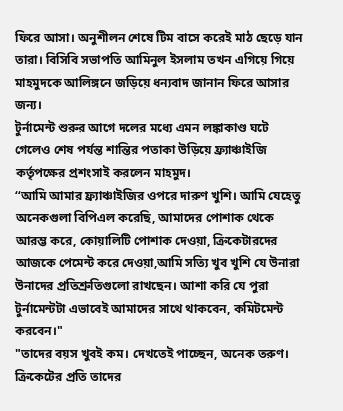ফিরে আসা। অনুশীলন শেষে টিম বাসে করেই মাঠ ছেড়ে যান তারা। বিসিবি সভাপতি আমিনুল ইসলাম তখন এগিয়ে গিয়ে মাহমুদকে আলিঙ্গনে জড়িয়ে ধন্যবাদ জানান ফিরে আসার জন্য।
টুর্নামেন্ট শুরুর আগে দলের মধ্যে এমন লঙ্কাকাণ্ড ঘটে গেলেও শেষ পর্যন্ত শান্তির পতাকা উড়িয়ে ফ্র্যাঞ্চাইজি কর্তৃপক্ষের প্রশংসাই করলেন মাহমুদ।
‘‘আমি আমার ফ্র্যাঞ্চাইজির ওপরে দারুণ খুশি। আমি যেহেতু অনেকগুলা বিপিএল করেছি, আমাদের পোশাক থেকে আরম্ভ করে, কোয়ালিটি পোশাক দেওয়া, ক্রিকেটারদের আজকে পেমেন্ট করে দেওয়া,আমি সত্যি খুব খুশি যে উনারা উনাদের প্রতিশ্রুতিগুলো রাখছেন। আশা করি যে পুরা টুর্নামেন্টটা এভাবেই আমাদের সাথে থাকবেন, কমিটমেন্ট করবেন।"
"তাদের বয়স খুবই কম। দেখতেই পাচ্ছেন, অনেক তরুণ। ক্রিকেটের প্রতি তাদের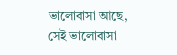ভালোবাসা আছে, সেই ভালোবাসা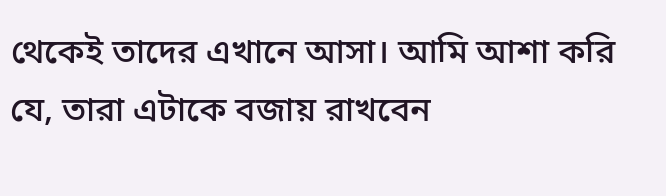থেকেই তাদের এখানে আসা। আমি আশা করি যে, তারা এটাকে বজায় রাখবেন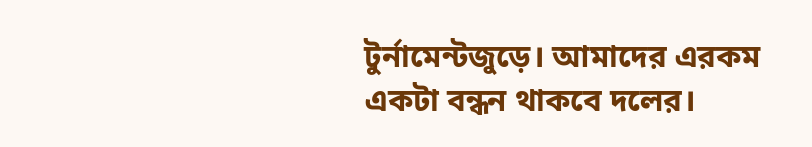টুর্নামেন্টজুড়ে। আমাদের এরকম একটা বন্ধন থাকবে দলের।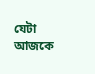যেটা আজকে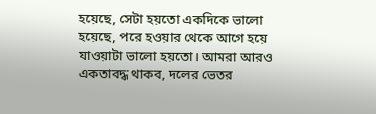হয়েছে, সেটা হয়তো একদিকে ভালো হয়েছে, পরে হওয়ার থেকে আগে হয়ে যাওয়াটা ভালো হয়তো। আমরা আরও একতাবদ্ধ থাকব, দলের ভেতর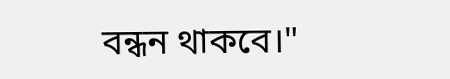বন্ধন থাকবে।"